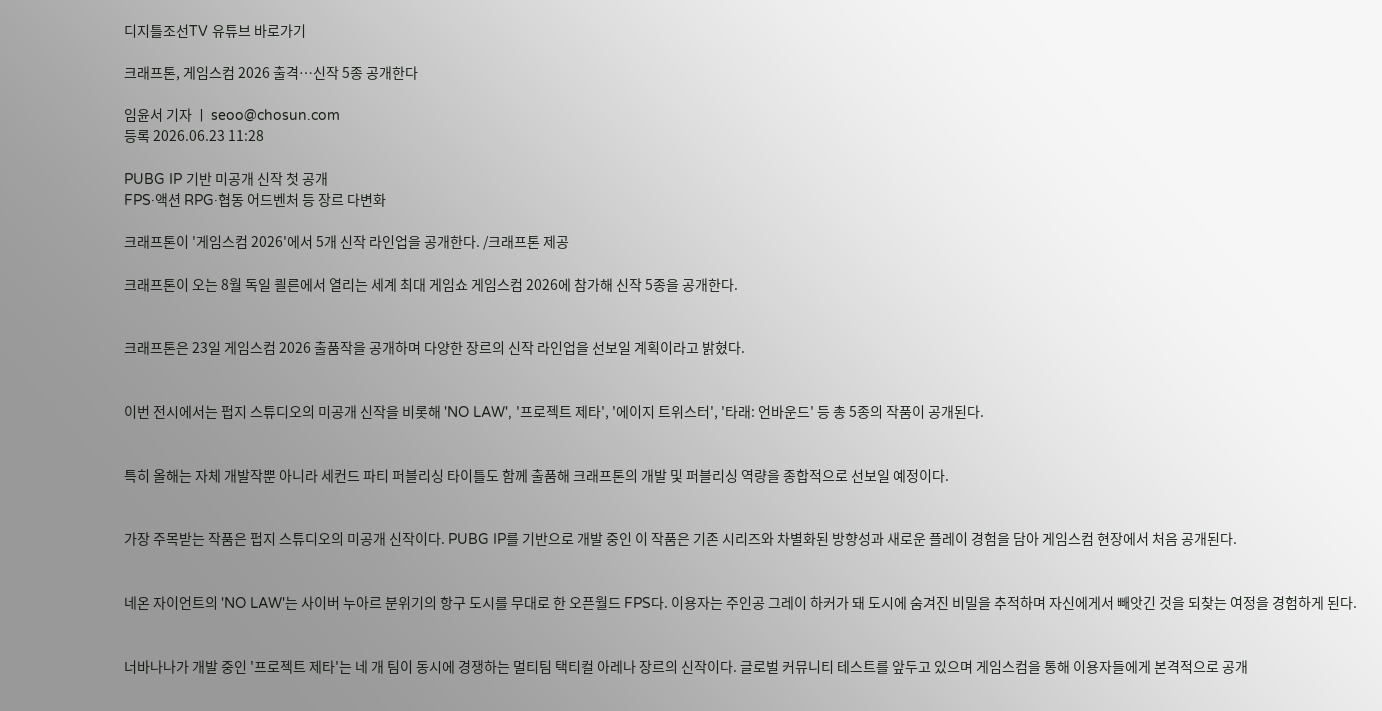디지틀조선TV 유튜브 바로가기

크래프톤, 게임스컴 2026 출격…신작 5종 공개한다

임윤서 기자 ㅣ seoo@chosun.com
등록 2026.06.23 11:28

PUBG IP 기반 미공개 신작 첫 공개
FPS·액션 RPG·협동 어드벤처 등 장르 다변화

크래프톤이 '게임스컴 2026'에서 5개 신작 라인업을 공개한다. /크래프톤 제공

크래프톤이 오는 8월 독일 쾰른에서 열리는 세계 최대 게임쇼 게임스컴 2026에 참가해 신작 5종을 공개한다.


크래프톤은 23일 게임스컴 2026 출품작을 공개하며 다양한 장르의 신작 라인업을 선보일 계획이라고 밝혔다.


이번 전시에서는 펍지 스튜디오의 미공개 신작을 비롯해 'NO LAW', '프로젝트 제타', '에이지 트위스터', '타래: 언바운드' 등 총 5종의 작품이 공개된다.


특히 올해는 자체 개발작뿐 아니라 세컨드 파티 퍼블리싱 타이틀도 함께 출품해 크래프톤의 개발 및 퍼블리싱 역량을 종합적으로 선보일 예정이다.


가장 주목받는 작품은 펍지 스튜디오의 미공개 신작이다. PUBG IP를 기반으로 개발 중인 이 작품은 기존 시리즈와 차별화된 방향성과 새로운 플레이 경험을 담아 게임스컴 현장에서 처음 공개된다.


네온 자이언트의 'NO LAW'는 사이버 누아르 분위기의 항구 도시를 무대로 한 오픈월드 FPS다. 이용자는 주인공 그레이 하커가 돼 도시에 숨겨진 비밀을 추적하며 자신에게서 빼앗긴 것을 되찾는 여정을 경험하게 된다.


너바나나가 개발 중인 '프로젝트 제타'는 네 개 팀이 동시에 경쟁하는 멀티팀 택티컬 아레나 장르의 신작이다. 글로벌 커뮤니티 테스트를 앞두고 있으며 게임스컴을 통해 이용자들에게 본격적으로 공개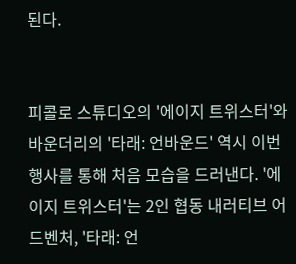된다.


피콜로 스튜디오의 '에이지 트위스터'와 바운더리의 '타래: 언바운드' 역시 이번 행사를 통해 처음 모습을 드러낸다. '에이지 트위스터'는 2인 협동 내러티브 어드벤처, '타래: 언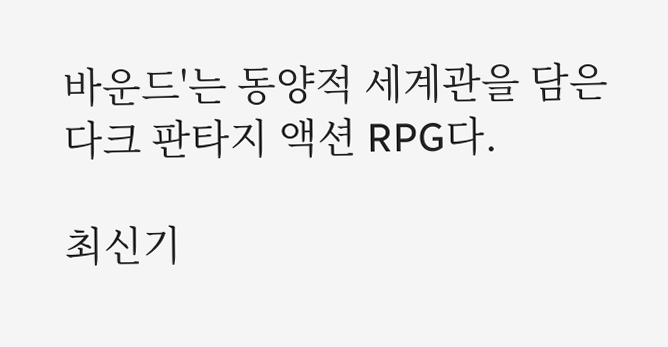바운드'는 동양적 세계관을 담은 다크 판타지 액션 RPG다.

최신기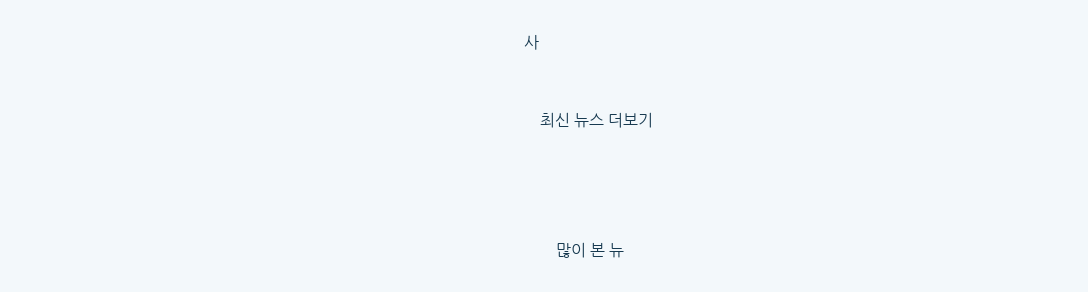사


    최신 뉴스 더보기




        많이 본 뉴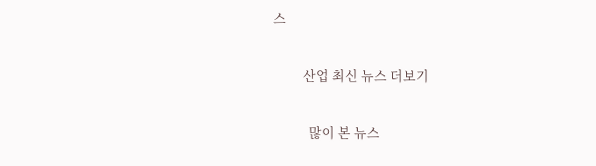스

          산업 최신 뉴스 더보기

            많이 본 뉴스